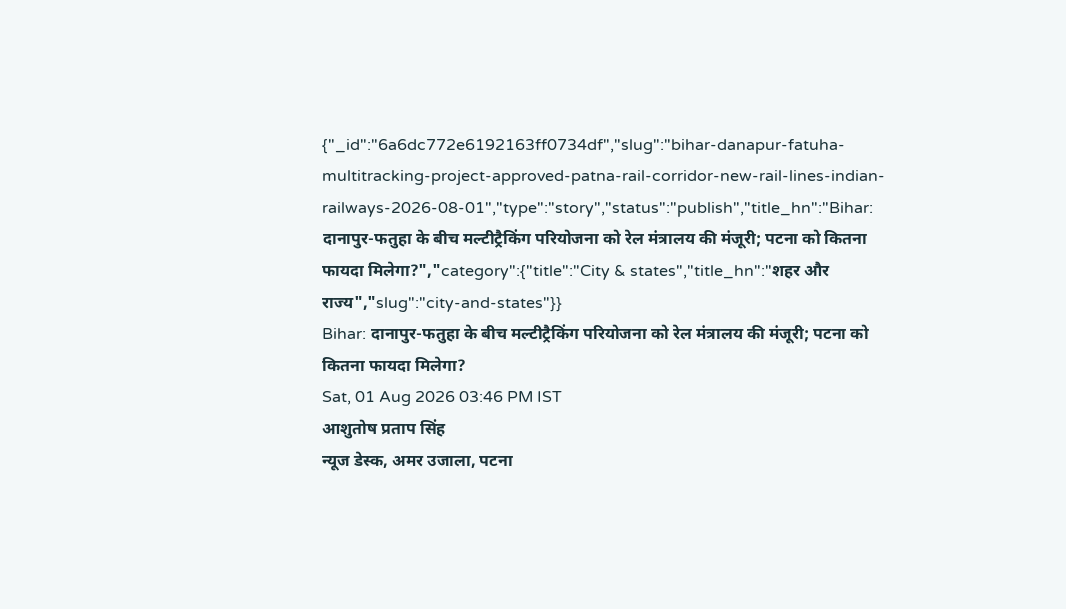{"_id":"6a6dc772e6192163ff0734df","slug":"bihar-danapur-fatuha-multitracking-project-approved-patna-rail-corridor-new-rail-lines-indian-railways-2026-08-01","type":"story","status":"publish","title_hn":"Bihar: दानापुर-फतुहा के बीच मल्टीट्रैकिंग परियोजना को रेल मंत्रालय की मंजूरी; पटना को कितना फायदा मिलेगा?","category":{"title":"City & states","title_hn":"शहर और राज्य","slug":"city-and-states"}}
Bihar: दानापुर-फतुहा के बीच मल्टीट्रैकिंग परियोजना को रेल मंत्रालय की मंजूरी; पटना को कितना फायदा मिलेगा?
Sat, 01 Aug 2026 03:46 PM IST
आशुतोष प्रताप सिंह
न्यूज डेस्क, अमर उजाला, पटना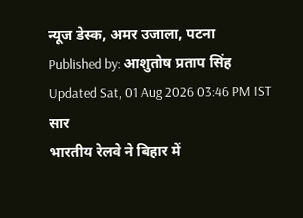न्यूज डेस्क, अमर उजाला, पटना
Published by: आशुतोष प्रताप सिंह
Updated Sat, 01 Aug 2026 03:46 PM IST
सार
भारतीय रेलवे ने बिहार में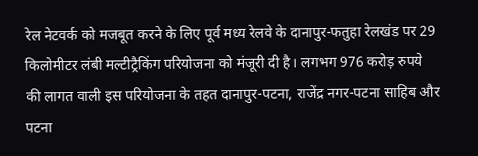रेल नेटवर्क को मजबूत करने के लिए पूर्व मध्य रेलवे के दानापुर-फतुहा रेलखंड पर 29 किलोमीटर लंबी मल्टीट्रैकिंग परियोजना को मंजूरी दी है। लगभग 976 करोड़ रुपये की लागत वाली इस परियोजना के तहत दानापुर-पटना, राजेंद्र नगर-पटना साहिब और पटना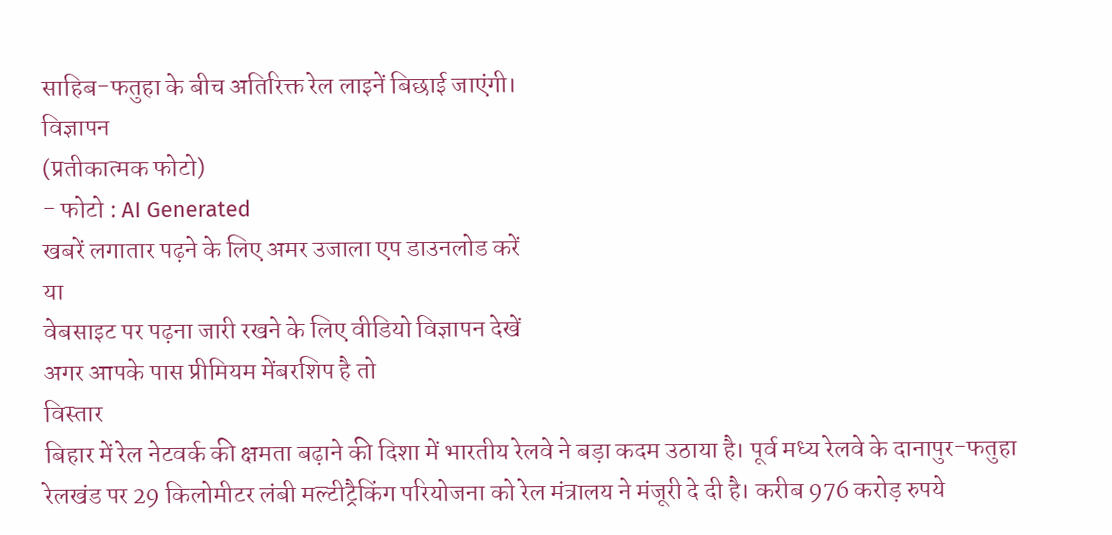साहिब-फतुहा के बीच अतिरिक्त रेल लाइनें बिछाई जाएंगी।
विज्ञापन
(प्रतीकात्मक फोटो)
- फोटो : AI Generated
खबरें लगातार पढ़ने के लिए अमर उजाला एप डाउनलोड करें
या
वेबसाइट पर पढ़ना जारी रखने के लिए वीडियो विज्ञापन देखें
अगर आपके पास प्रीमियम मेंबरशिप है तो
विस्तार
बिहार में रेल नेटवर्क की क्षमता बढ़ाने की दिशा में भारतीय रेलवे ने बड़ा कदम उठाया है। पूर्व मध्य रेलवे के दानापुर-फतुहा रेलखंड पर 29 किलोमीटर लंबी मल्टीट्रैकिंग परियोजना को रेल मंत्रालय ने मंजूरी दे दी है। करीब 976 करोड़ रुपये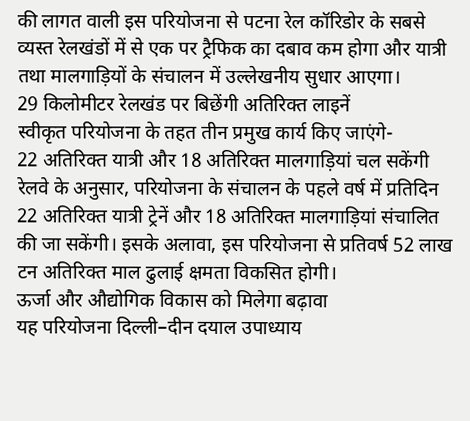की लागत वाली इस परियोजना से पटना रेल कॉरिडोर के सबसे व्यस्त रेलखंडों में से एक पर ट्रैफिक का दबाव कम होगा और यात्री तथा मालगाड़ियों के संचालन में उल्लेखनीय सुधार आएगा।
29 किलोमीटर रेलखंड पर बिछेंगी अतिरिक्त लाइनें
स्वीकृत परियोजना के तहत तीन प्रमुख कार्य किए जाएंगे-
22 अतिरिक्त यात्री और 18 अतिरिक्त मालगाड़ियां चल सकेंगी
रेलवे के अनुसार, परियोजना के संचालन के पहले वर्ष में प्रतिदिन 22 अतिरिक्त यात्री ट्रेनें और 18 अतिरिक्त मालगाड़ियां संचालित की जा सकेंगी। इसके अलावा, इस परियोजना से प्रतिवर्ष 52 लाख टन अतिरिक्त माल ढुलाई क्षमता विकसित होगी।
ऊर्जा और औद्योगिक विकास को मिलेगा बढ़ावा
यह परियोजना दिल्ली–दीन दयाल उपाध्याय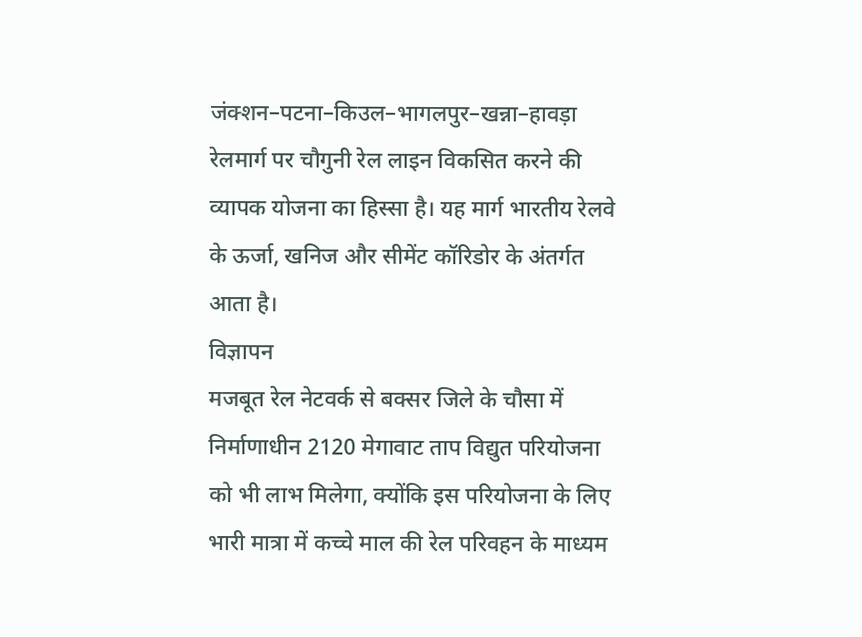जंक्शन–पटना–किउल–भागलपुर–खन्ना–हावड़ा रेलमार्ग पर चौगुनी रेल लाइन विकसित करने की व्यापक योजना का हिस्सा है। यह मार्ग भारतीय रेलवे के ऊर्जा, खनिज और सीमेंट कॉरिडोर के अंतर्गत आता है।
विज्ञापन
मजबूत रेल नेटवर्क से बक्सर जिले के चौसा में निर्माणाधीन 2120 मेगावाट ताप विद्युत परियोजना को भी लाभ मिलेगा, क्योंकि इस परियोजना के लिए भारी मात्रा में कच्चे माल की रेल परिवहन के माध्यम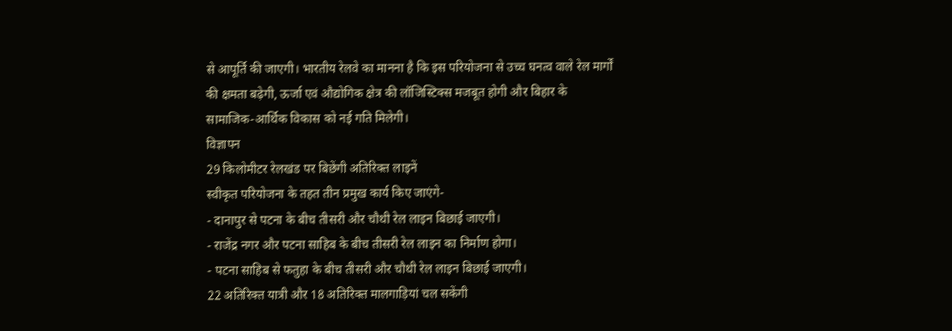से आपूर्ति की जाएगी। भारतीय रेलवे का मानना है कि इस परियोजना से उच्च घनत्व वाले रेल मार्गों की क्षमता बढ़ेगी, ऊर्जा एवं औद्योगिक क्षेत्र की लॉजिस्टिक्स मजबूत होगी और बिहार के सामाजिक-आर्थिक विकास को नई गति मिलेगी।
विज्ञापन
29 किलोमीटर रेलखंड पर बिछेंगी अतिरिक्त लाइनें
स्वीकृत परियोजना के तहत तीन प्रमुख कार्य किए जाएंगे-
- दानापुर से पटना के बीच तीसरी और चौथी रेल लाइन बिछाई जाएगी।
- राजेंद्र नगर और पटना साहिब के बीच तीसरी रेल लाइन का निर्माण होगा।
- पटना साहिब से फतुहा के बीच तीसरी और चौथी रेल लाइन बिछाई जाएगी।
22 अतिरिक्त यात्री और 18 अतिरिक्त मालगाड़ियां चल सकेंगी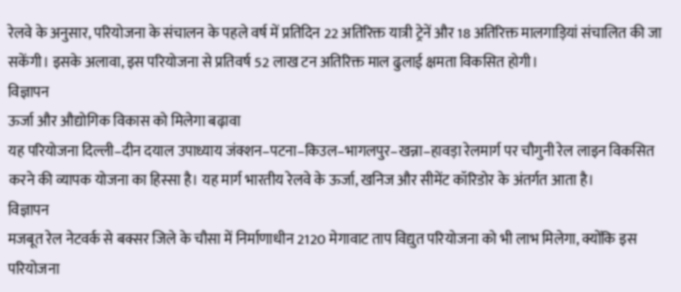रेलवे के अनुसार, परियोजना के संचालन के पहले वर्ष में प्रतिदिन 22 अतिरिक्त यात्री ट्रेनें और 18 अतिरिक्त मालगाड़ियां संचालित की जा सकेंगी। इसके अलावा, इस परियोजना से प्रतिवर्ष 52 लाख टन अतिरिक्त माल ढुलाई क्षमता विकसित होगी।
विज्ञापन
ऊर्जा और औद्योगिक विकास को मिलेगा बढ़ावा
यह परियोजना दिल्ली–दीन दयाल उपाध्याय जंक्शन–पटना–किउल–भागलपुर–खन्ना–हावड़ा रेलमार्ग पर चौगुनी रेल लाइन विकसित करने की व्यापक योजना का हिस्सा है। यह मार्ग भारतीय रेलवे के ऊर्जा, खनिज और सीमेंट कॉरिडोर के अंतर्गत आता है।
विज्ञापन
मजबूत रेल नेटवर्क से बक्सर जिले के चौसा में निर्माणाधीन 2120 मेगावाट ताप विद्युत परियोजना को भी लाभ मिलेगा, क्योंकि इस परियोजना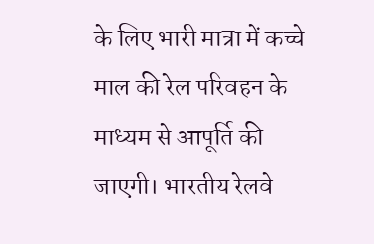के लिए भारी मात्रा में कच्चे माल की रेल परिवहन के माध्यम से आपूर्ति की जाएगी। भारतीय रेलवे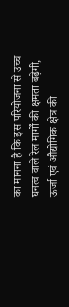का मानना है कि इस परियोजना से उच्च घनत्व वाले रेल मार्गों की क्षमता बढ़ेगी, ऊर्जा एवं औद्योगिक क्षेत्र की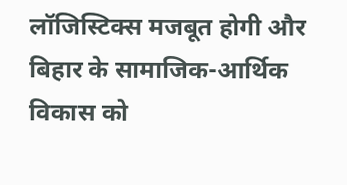लॉजिस्टिक्स मजबूत होगी और बिहार के सामाजिक-आर्थिक विकास को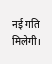नई गति मिलेगी।